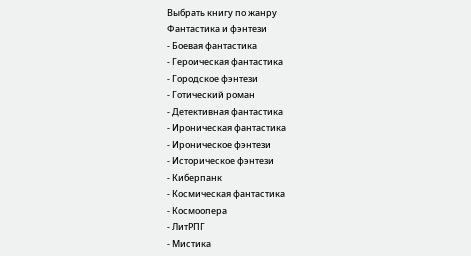Выбрать книгу по жанру
Фантастика и фэнтези
- Боевая фантастика
- Героическая фантастика
- Городское фэнтези
- Готический роман
- Детективная фантастика
- Ироническая фантастика
- Ироническое фэнтези
- Историческое фэнтези
- Киберпанк
- Космическая фантастика
- Космоопера
- ЛитРПГ
- Мистика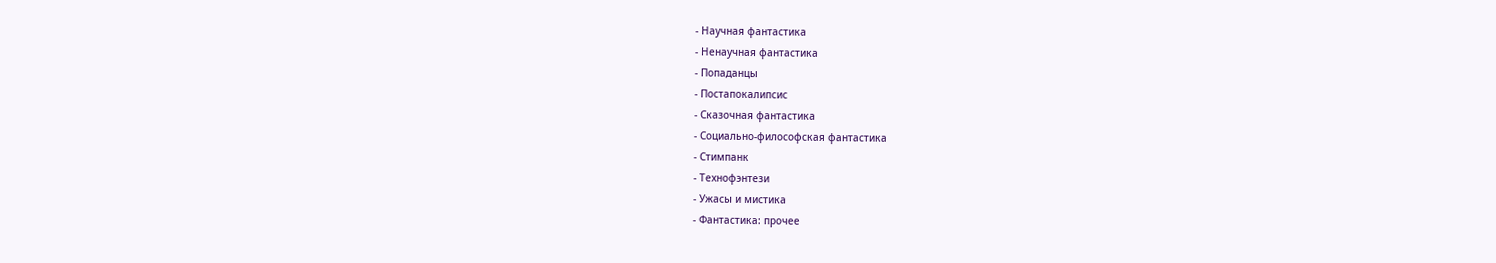- Научная фантастика
- Ненаучная фантастика
- Попаданцы
- Постапокалипсис
- Сказочная фантастика
- Социально-философская фантастика
- Стимпанк
- Технофэнтези
- Ужасы и мистика
- Фантастика: прочее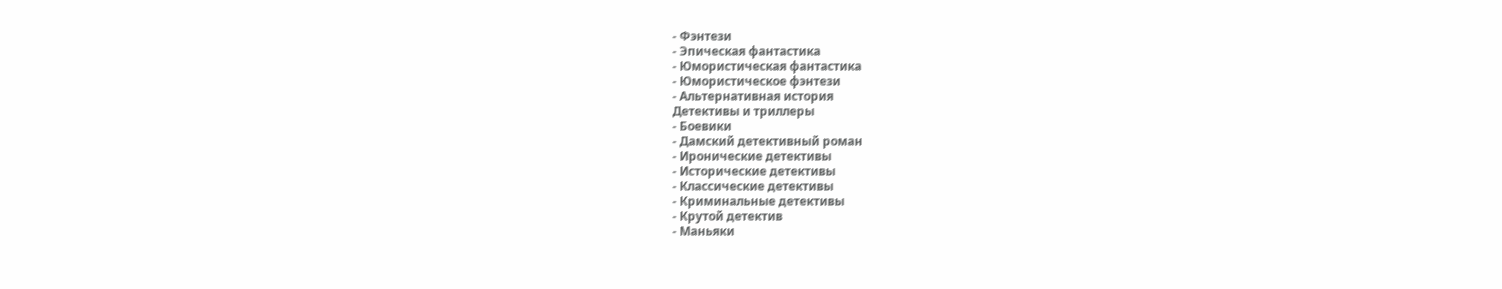- Фэнтези
- Эпическая фантастика
- Юмористическая фантастика
- Юмористическое фэнтези
- Альтернативная история
Детективы и триллеры
- Боевики
- Дамский детективный роман
- Иронические детективы
- Исторические детективы
- Классические детективы
- Криминальные детективы
- Крутой детектив
- Маньяки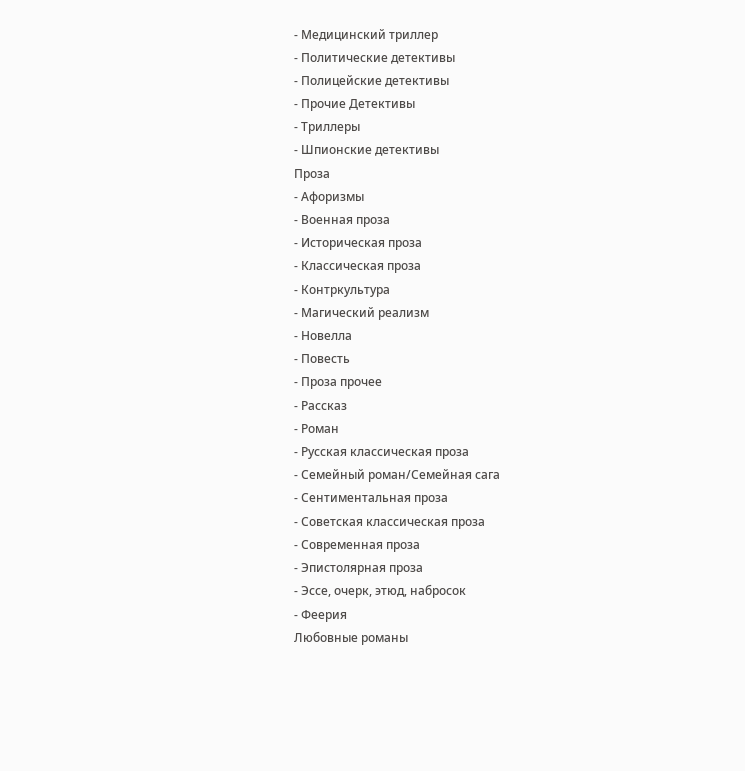- Медицинский триллер
- Политические детективы
- Полицейские детективы
- Прочие Детективы
- Триллеры
- Шпионские детективы
Проза
- Афоризмы
- Военная проза
- Историческая проза
- Классическая проза
- Контркультура
- Магический реализм
- Новелла
- Повесть
- Проза прочее
- Рассказ
- Роман
- Русская классическая проза
- Семейный роман/Семейная сага
- Сентиментальная проза
- Советская классическая проза
- Современная проза
- Эпистолярная проза
- Эссе, очерк, этюд, набросок
- Феерия
Любовные романы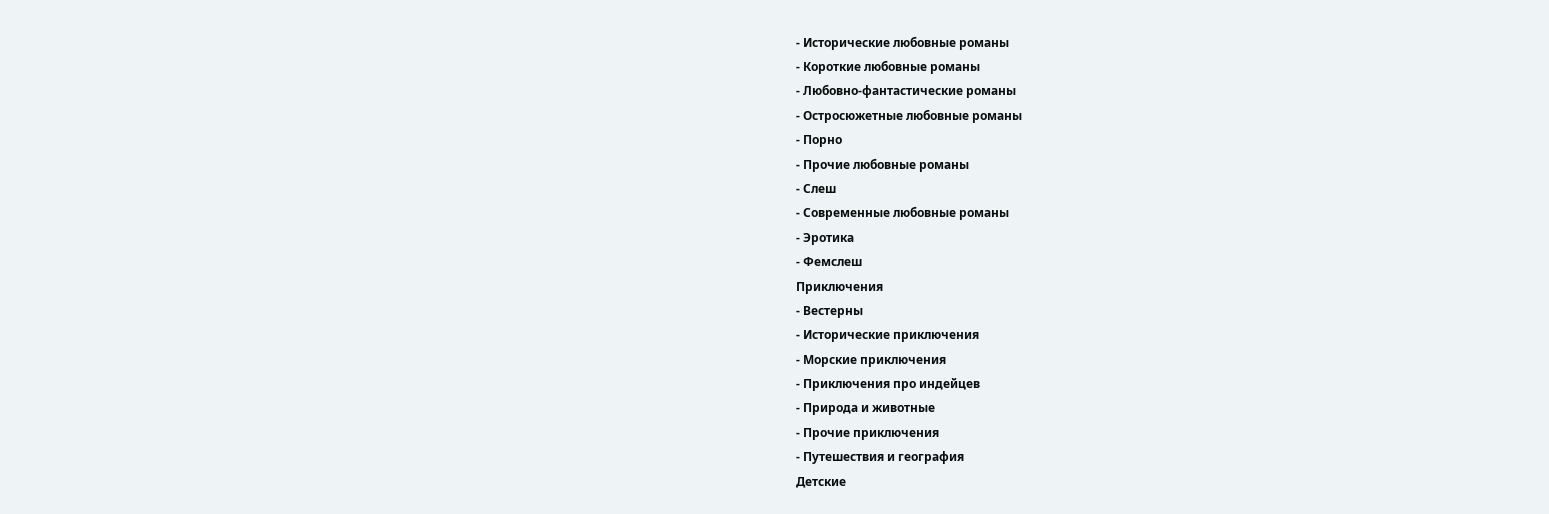- Исторические любовные романы
- Короткие любовные романы
- Любовно-фантастические романы
- Остросюжетные любовные романы
- Порно
- Прочие любовные романы
- Слеш
- Современные любовные романы
- Эротика
- Фемслеш
Приключения
- Вестерны
- Исторические приключения
- Морские приключения
- Приключения про индейцев
- Природа и животные
- Прочие приключения
- Путешествия и география
Детские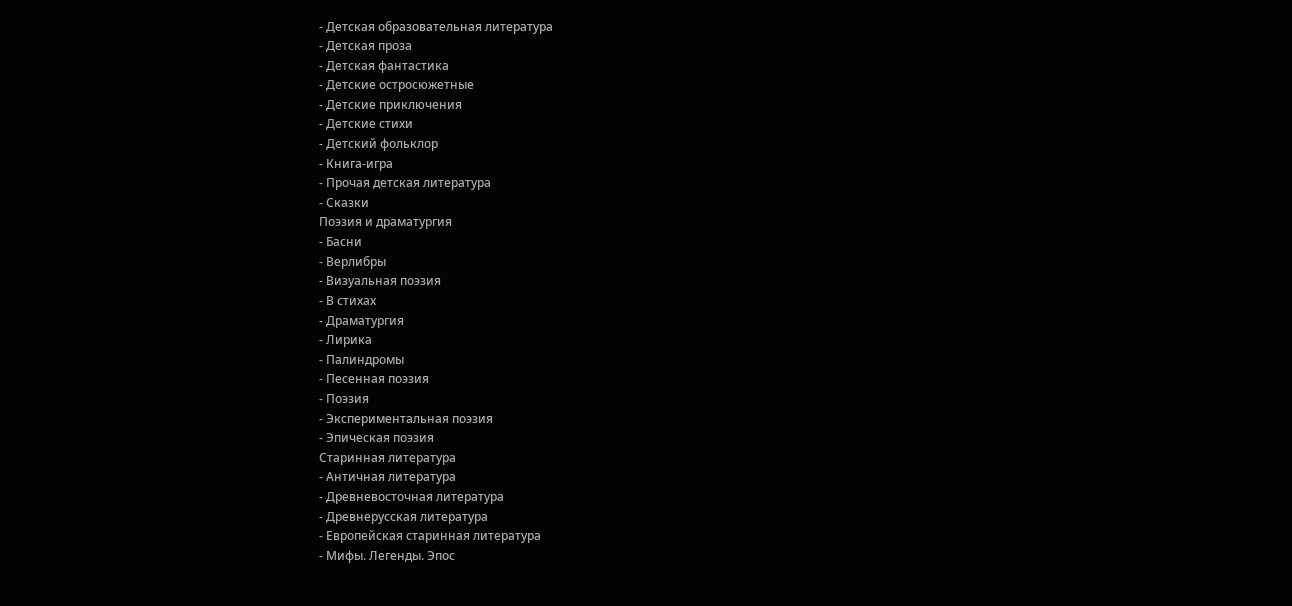- Детская образовательная литература
- Детская проза
- Детская фантастика
- Детские остросюжетные
- Детские приключения
- Детские стихи
- Детский фольклор
- Книга-игра
- Прочая детская литература
- Сказки
Поэзия и драматургия
- Басни
- Верлибры
- Визуальная поэзия
- В стихах
- Драматургия
- Лирика
- Палиндромы
- Песенная поэзия
- Поэзия
- Экспериментальная поэзия
- Эпическая поэзия
Старинная литература
- Античная литература
- Древневосточная литература
- Древнерусская литература
- Европейская старинная литература
- Мифы. Легенды. Эпос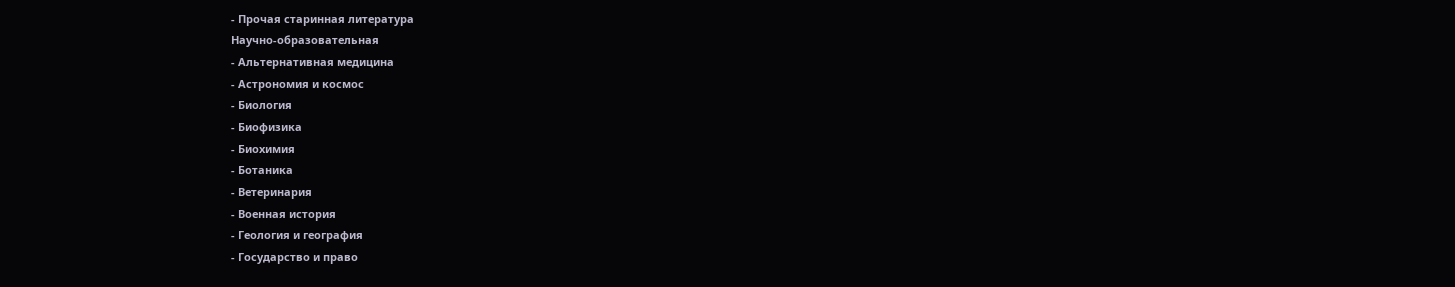- Прочая старинная литература
Научно-образовательная
- Альтернативная медицина
- Астрономия и космос
- Биология
- Биофизика
- Биохимия
- Ботаника
- Ветеринария
- Военная история
- Геология и география
- Государство и право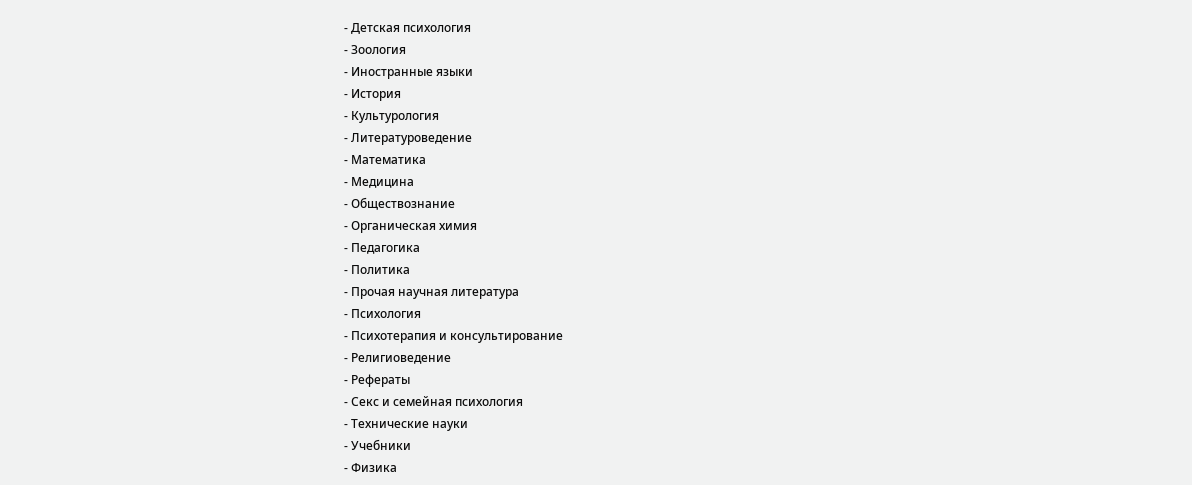- Детская психология
- Зоология
- Иностранные языки
- История
- Культурология
- Литературоведение
- Математика
- Медицина
- Обществознание
- Органическая химия
- Педагогика
- Политика
- Прочая научная литература
- Психология
- Психотерапия и консультирование
- Религиоведение
- Рефераты
- Секс и семейная психология
- Технические науки
- Учебники
- Физика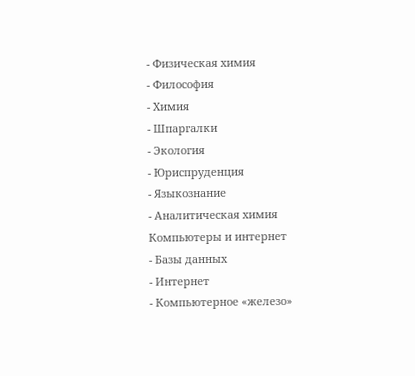- Физическая химия
- Философия
- Химия
- Шпаргалки
- Экология
- Юриспруденция
- Языкознание
- Аналитическая химия
Компьютеры и интернет
- Базы данных
- Интернет
- Компьютерное «железо»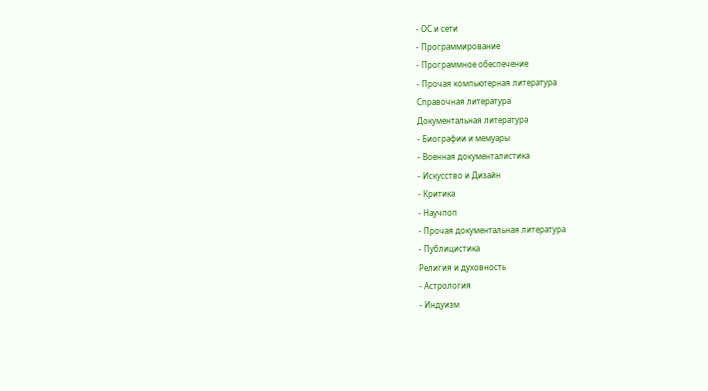- ОС и сети
- Программирование
- Программное обеспечение
- Прочая компьютерная литература
Справочная литература
Документальная литература
- Биографии и мемуары
- Военная документалистика
- Искусство и Дизайн
- Критика
- Научпоп
- Прочая документальная литература
- Публицистика
Религия и духовность
- Астрология
- Индуизм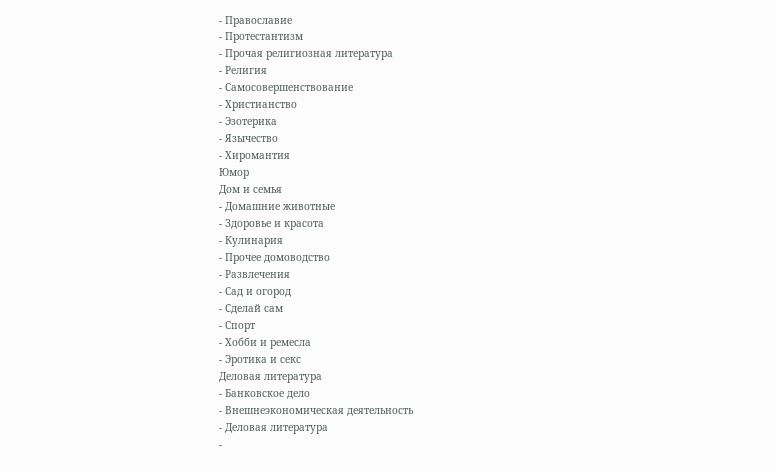- Православие
- Протестантизм
- Прочая религиозная литература
- Религия
- Самосовершенствование
- Христианство
- Эзотерика
- Язычество
- Хиромантия
Юмор
Дом и семья
- Домашние животные
- Здоровье и красота
- Кулинария
- Прочее домоводство
- Развлечения
- Сад и огород
- Сделай сам
- Спорт
- Хобби и ремесла
- Эротика и секс
Деловая литература
- Банковское дело
- Внешнеэкономическая деятельность
- Деловая литература
-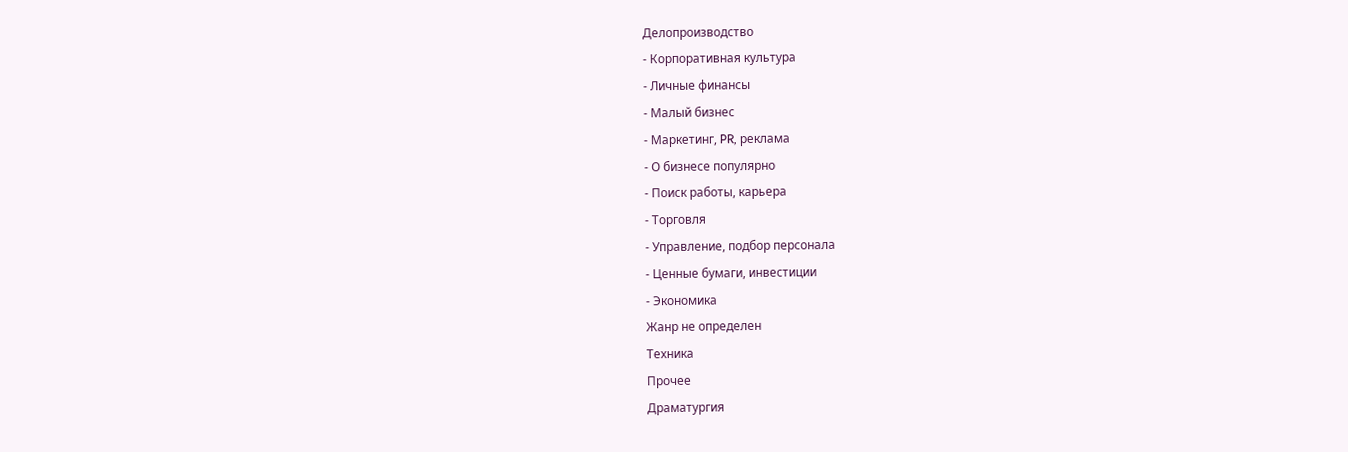Делопроизводство
- Корпоративная культура
- Личные финансы
- Малый бизнес
- Маркетинг, PR, реклама
- О бизнесе популярно
- Поиск работы, карьера
- Торговля
- Управление, подбор персонала
- Ценные бумаги, инвестиции
- Экономика
Жанр не определен
Техника
Прочее
Драматургия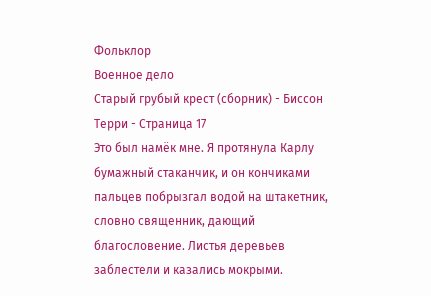Фольклор
Военное дело
Старый грубый крест (сборник) - Биссон Терри - Страница 17
Это был намёк мне. Я протянула Карлу бумажный стаканчик, и он кончиками пальцев побрызгал водой на штакетник, словно священник, дающий благословение. Листья деревьев заблестели и казались мокрыми.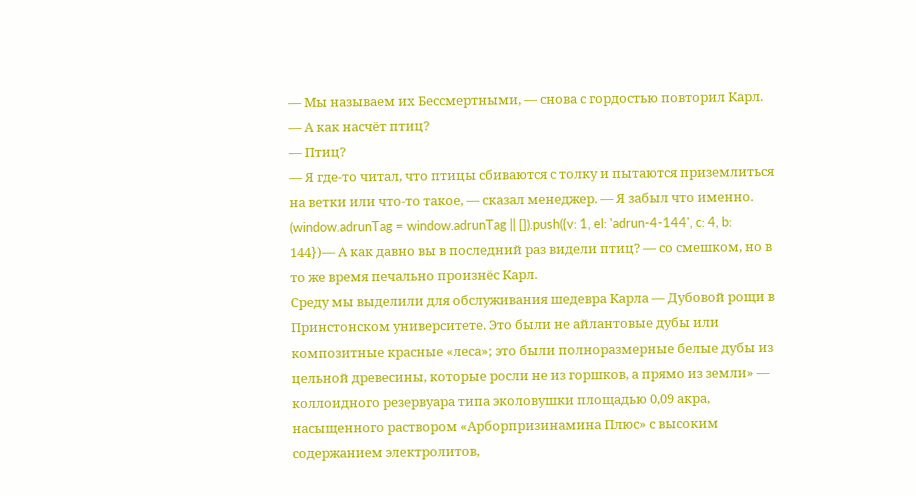— Мы называем их Бессмертными, — снова с гордостью повторил Карл.
— А как насчёт птиц?
— Птиц?
— Я где-то читал, что птицы сбиваются с толку и пытаются приземлиться на ветки или что-то такое, — сказал менеджер. — Я забыл что именно.
(window.adrunTag = window.adrunTag || []).push({v: 1, el: 'adrun-4-144', c: 4, b: 144})— А как давно вы в последний раз видели птиц? — со смешком, но в то же время печально произнёс Карл.
Среду мы выделили для обслуживания шедевра Карла — Дубовой рощи в Принстонском университете. Это были не айлантовые дубы или композитные красные «леса»; это были полноразмерные белые дубы из цельной древесины, которые росли не из горшков, а прямо из земли» — коллоидного резервуара типа эколовушки площадью 0,09 акра, насыщенного раствором «Арборпризинамина Плюс» с высоким содержанием электролитов,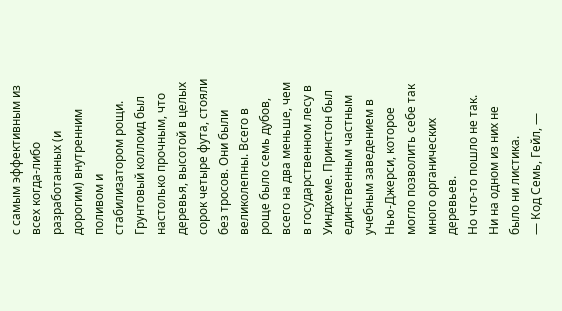с самым эффективным из всех когда-либо разработанных (и дорогим) внутренним поливом и стабилизатором рощи. Грунтовый коллоид был настолько прочным, что деревья, высотой в целых сорок четыре фута, стояли без тросов. Они были великолепны. Всего в роще было семь дубов, всего на два меньше, чем в государственном лесу в Уиндхеме. Принстон был единственным частным учебным заведением в Нью-Джерси, которое могло позволить себе так много органических деревьев.
Но что-то пошло не так. Ни на одном из них не было ни листика.
— Код Семь, Гейл, —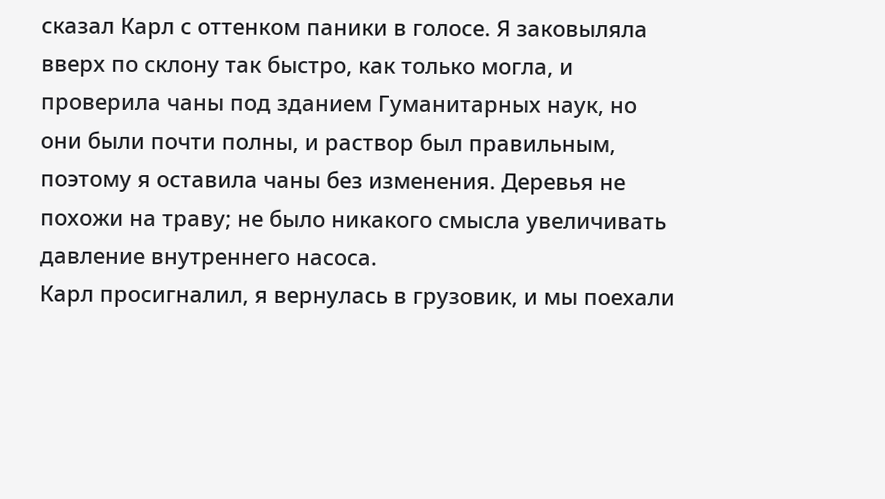сказал Карл с оттенком паники в голосе. Я заковыляла вверх по склону так быстро, как только могла, и проверила чаны под зданием Гуманитарных наук, но они были почти полны, и раствор был правильным, поэтому я оставила чаны без изменения. Деревья не похожи на траву; не было никакого смысла увеличивать давление внутреннего насоса.
Карл просигналил, я вернулась в грузовик, и мы поехали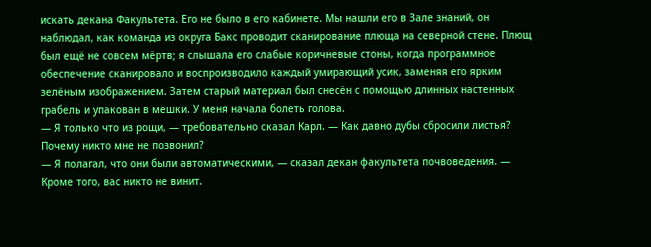искать декана Факультета. Его не было в его кабинете. Мы нашли его в Зале знаний, он наблюдал, как команда из округа Бакс проводит сканирование плюща на северной стене. Плющ был ещё не совсем мёртв; я слышала его слабые коричневые стоны, когда программное обеспечение сканировало и воспроизводило каждый умирающий усик, заменяя его ярким зелёным изображением. Затем старый материал был снесён с помощью длинных настенных грабель и упакован в мешки. У меня начала болеть голова.
— Я только что из рощи, — требовательно сказал Карл. — Как давно дубы сбросили листья? Почему никто мне не позвонил?
— Я полагал, что они были автоматическими, — сказал декан факультета почвоведения. — Кроме того, вас никто не винит.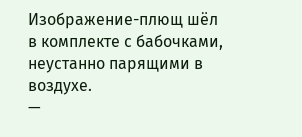Изображение-плющ шёл в комплекте с бабочками, неустанно парящими в воздухе.
—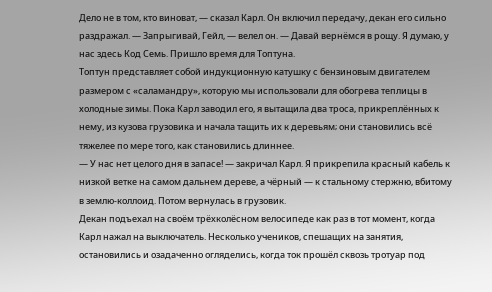Дело не в том, кто виноват, — сказал Карл. Он включил передачу, декан его сильно раздражал. — Запрыгивай, Гейл, — велел он. — Давай вернёмся в рощу. Я думаю, у нас здесь Код Семь. Пришло время для Топтуна.
Топтун представляет собой индукционную катушку с бензиновым двигателем размером с «саламандру», которую мы использовали для обогрева теплицы в холодные зимы. Пока Карл заводил его, я вытащила два троса, прикреплённых к нему, из кузова грузовика и начала тащить их к деревьям; они становились всё тяжелее по мере того, как становились длиннее.
— У нас нет целого дня в запасе! — закричал Карл. Я прикрепила красный кабель к низкой ветке на самом дальнем дереве, а чёрный — к стальному стержню, вбитому в землю-коллоид. Потом вернулась в грузовик.
Декан подъехал на своём трёхколёсном велосипеде как раз в тот момент, когда Карл нажал на выключатель. Несколько учеников, спешащих на занятия, остановились и озадаченно огляделись, когда ток прошёл сквозь тротуар под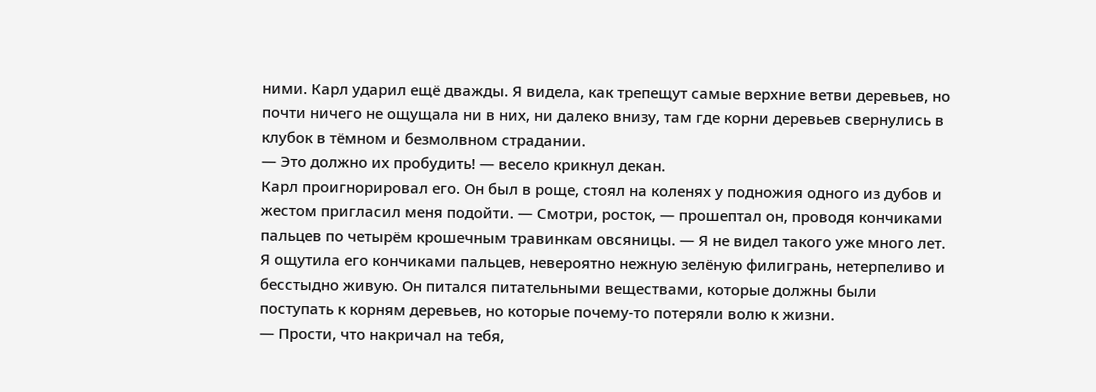ними. Карл ударил ещё дважды. Я видела, как трепещут самые верхние ветви деревьев, но почти ничего не ощущала ни в них, ни далеко внизу, там где корни деревьев свернулись в клубок в тёмном и безмолвном страдании.
— Это должно их пробудить! — весело крикнул декан.
Карл проигнорировал его. Он был в роще, стоял на коленях у подножия одного из дубов и жестом пригласил меня подойти. — Смотри, росток, — прошептал он, проводя кончиками пальцев по четырём крошечным травинкам овсяницы. — Я не видел такого уже много лет.
Я ощутила его кончиками пальцев, невероятно нежную зелёную филигрань, нетерпеливо и бесстыдно живую. Он питался питательными веществами, которые должны были поступать к корням деревьев, но которые почему-то потеряли волю к жизни.
— Прости, что накричал на тебя,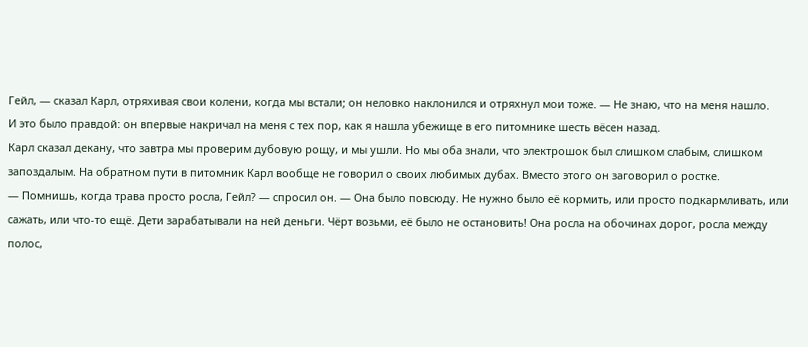Гейл, — сказал Карл, отряхивая свои колени, когда мы встали; он неловко наклонился и отряхнул мои тоже. — Не знаю, что на меня нашло.
И это было правдой: он впервые накричал на меня с тех пор, как я нашла убежище в его питомнике шесть вёсен назад.
Карл сказал декану, что завтра мы проверим дубовую рощу, и мы ушли. Но мы оба знали, что электрошок был слишком слабым, слишком запоздалым. На обратном пути в питомник Карл вообще не говорил о своих любимых дубах. Вместо этого он заговорил о ростке.
— Помнишь, когда трава просто росла, Гейл? — спросил он. — Она было повсюду. Не нужно было её кормить, или просто подкармливать, или сажать, или что-то ещё. Дети зарабатывали на ней деньги. Чёрт возьми, её было не остановить! Она росла на обочинах дорог, росла между полос,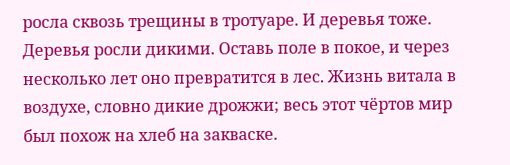росла сквозь трещины в тротуаре. И деревья тоже. Деревья росли дикими. Оставь поле в покое, и через несколько лет оно превратится в лес. Жизнь витала в воздухе, словно дикие дрожжи; весь этот чёртов мир был похож на хлеб на закваске.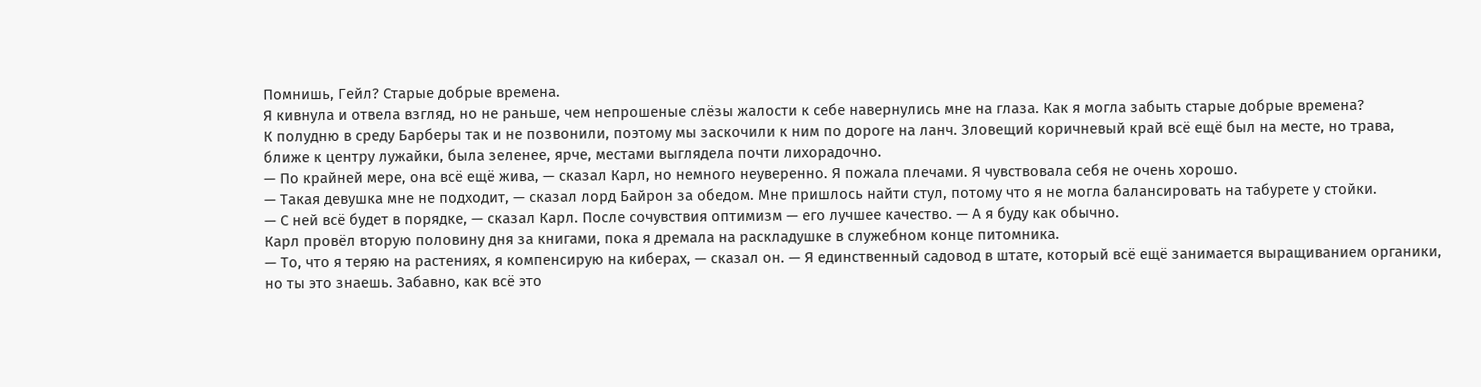Помнишь, Гейл? Старые добрые времена.
Я кивнула и отвела взгляд, но не раньше, чем непрошеные слёзы жалости к себе навернулись мне на глаза. Как я могла забыть старые добрые времена?
К полудню в среду Барберы так и не позвонили, поэтому мы заскочили к ним по дороге на ланч. Зловещий коричневый край всё ещё был на месте, но трава, ближе к центру лужайки, была зеленее, ярче, местами выглядела почти лихорадочно.
— По крайней мере, она всё ещё жива, — сказал Карл, но немного неуверенно. Я пожала плечами. Я чувствовала себя не очень хорошо.
— Такая девушка мне не подходит, — сказал лорд Байрон за обедом. Мне пришлось найти стул, потому что я не могла балансировать на табурете у стойки.
— С ней всё будет в порядке, — сказал Карл. После сочувствия оптимизм — его лучшее качество. — А я буду как обычно.
Карл провёл вторую половину дня за книгами, пока я дремала на раскладушке в служебном конце питомника.
— То, что я теряю на растениях, я компенсирую на киберах, — сказал он. — Я единственный садовод в штате, который всё ещё занимается выращиванием органики, но ты это знаешь. Забавно, как всё это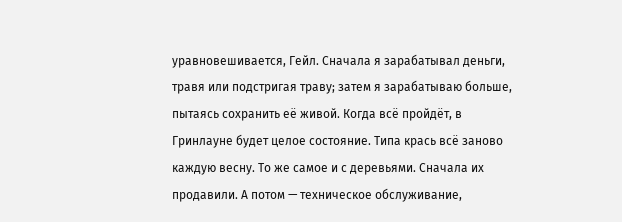уравновешивается, Гейл. Сначала я зарабатывал деньги, травя или подстригая траву; затем я зарабатываю больше, пытаясь сохранить её живой. Когда всё пройдёт, в Гринлауне будет целое состояние. Типа крась всё заново каждую весну. То же самое и с деревьями. Сначала их продавили. А потом — техническое обслуживание,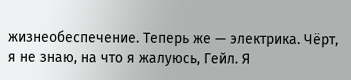жизнеобеспечение. Теперь же — электрика. Чёрт, я не знаю, на что я жалуюсь, Гейл. Я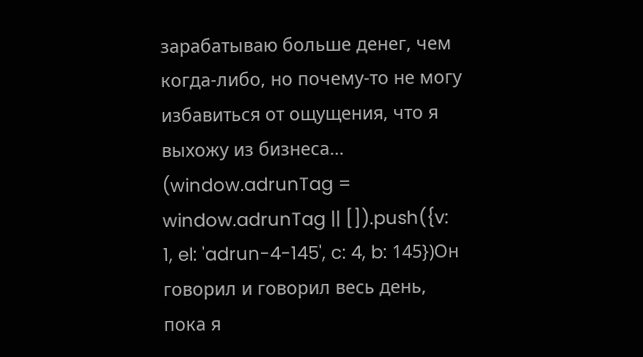зарабатываю больше денег, чем когда-либо, но почему-то не могу избавиться от ощущения, что я выхожу из бизнеса…
(window.adrunTag = window.adrunTag || []).push({v: 1, el: 'adrun-4-145', c: 4, b: 145})Он говорил и говорил весь день, пока я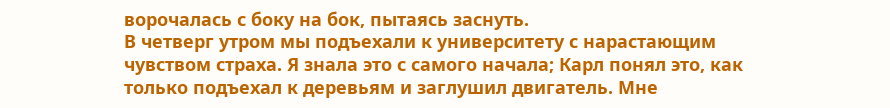ворочалась с боку на бок, пытаясь заснуть.
В четверг утром мы подъехали к университету с нарастающим чувством страха. Я знала это с самого начала; Карл понял это, как только подъехал к деревьям и заглушил двигатель. Мне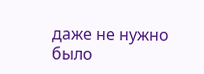даже не нужно было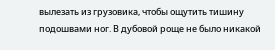вылезать из грузовика, чтобы ощутить тишину подошвами ног. В дубовой роще не было никакой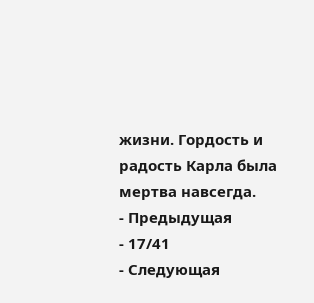жизни. Гордость и радость Карла была мертва навсегда.
- Предыдущая
- 17/41
- Следующая